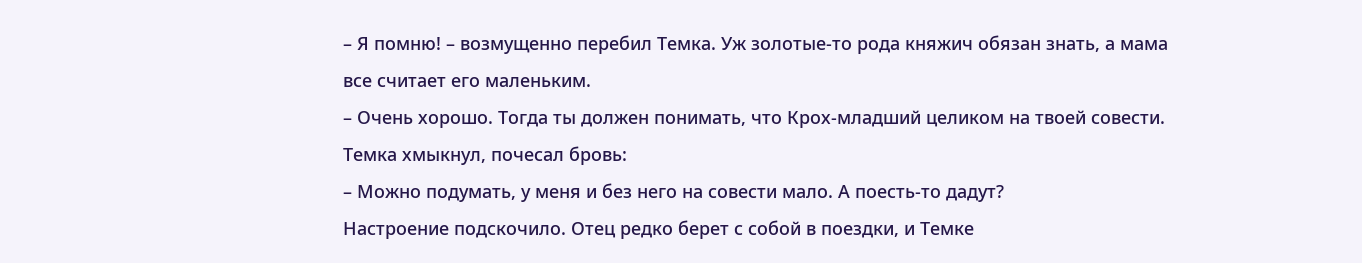– Я помню! – возмущенно перебил Темка. Уж золотые-то рода княжич обязан знать, а мама все считает его маленьким.
– Очень хорошо. Тогда ты должен понимать, что Крох-младший целиком на твоей совести.
Темка хмыкнул, почесал бровь:
– Можно подумать, у меня и без него на совести мало. А поесть-то дадут?
Настроение подскочило. Отец редко берет с собой в поездки, и Темке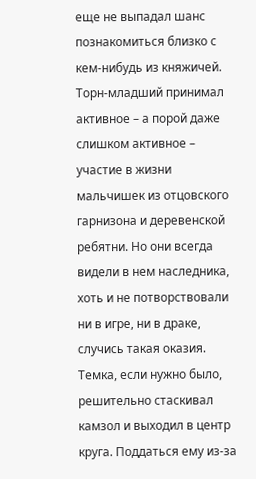еще не выпадал шанс познакомиться близко с кем-нибудь из княжичей. Торн-младший принимал активное – а порой даже слишком активное – участие в жизни мальчишек из отцовского гарнизона и деревенской ребятни. Но они всегда видели в нем наследника, хоть и не потворствовали ни в игре, ни в драке, случись такая оказия. Темка, если нужно было, решительно стаскивал камзол и выходил в центр круга. Поддаться ему из-за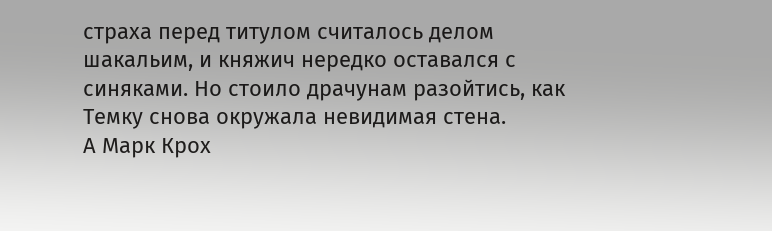страха перед титулом считалось делом шакальим, и княжич нередко оставался с синяками. Но стоило драчунам разойтись, как Темку снова окружала невидимая стена.
А Марк Крох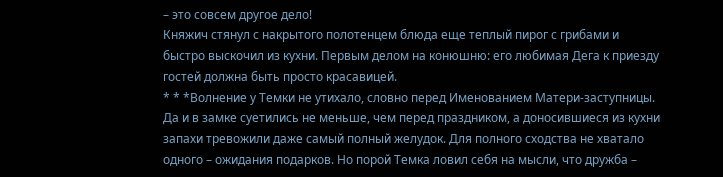– это совсем другое дело!
Княжич стянул с накрытого полотенцем блюда еще теплый пирог с грибами и быстро выскочил из кухни. Первым делом на конюшню: его любимая Дега к приезду гостей должна быть просто красавицей.
* * *Волнение у Темки не утихало, словно перед Именованием Матери-заступницы. Да и в замке суетились не меньше, чем перед праздником, а доносившиеся из кухни запахи тревожили даже самый полный желудок. Для полного сходства не хватало одного – ожидания подарков. Но порой Темка ловил себя на мысли, что дружба –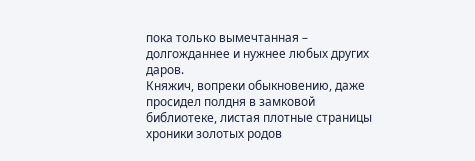пока только вымечтанная – долгожданнее и нужнее любых других даров.
Княжич, вопреки обыкновению, даже просидел полдня в замковой библиотеке, листая плотные страницы хроники золотых родов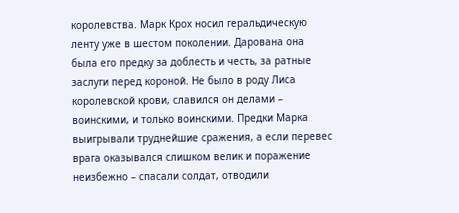королевства. Марк Крох носил геральдическую ленту уже в шестом поколении. Дарована она была его предку за доблесть и честь, за ратные заслуги перед короной. Не было в роду Лиса королевской крови, славился он делами – воинскими, и только воинскими. Предки Марка выигрывали труднейшие сражения, а если перевес врага оказывался слишком велик и поражение неизбежно – спасали солдат, отводили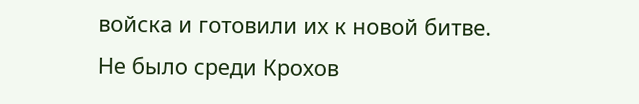войска и готовили их к новой битве. Не было среди Крохов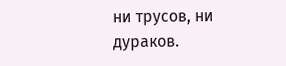ни трусов, ни дураков.